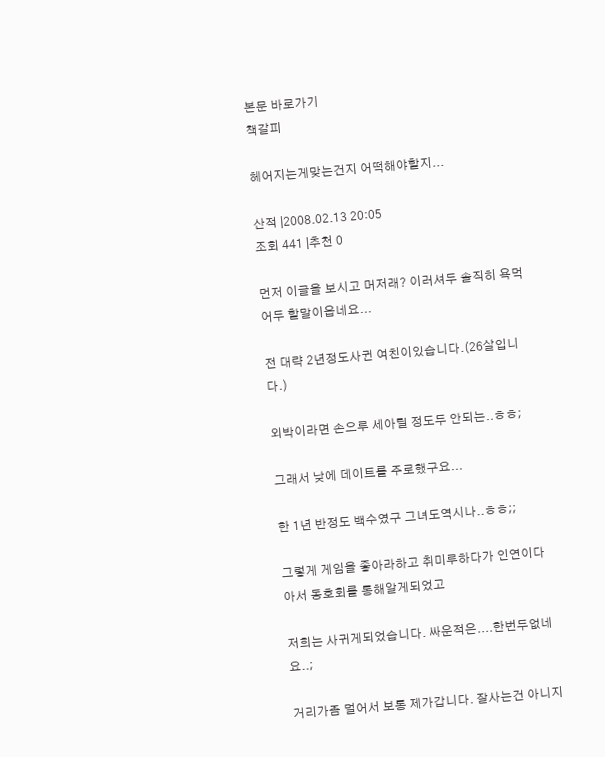본문 바로가기
책갈피

헤어지는게맞는건지 어떡해야할지...

산적 |2008.02.13 20:05
조회 441 |추천 0

먼저 이글을 보시고 머저래? 이러셔두 솔직히 욕먹어두 할말이읍네요...

전 대략 2년정도사귄 여친이있습니다.(26살입니다.)

외박이라면 손으루 세아릴 정도두 안되는..ㅎㅎ;

그래서 낮에 데이트를 주로했구요...

한 1년 반정도 백수였구 그녀도역시나..ㅎㅎ;;

그렇게 게임을 좋아라하고 취미루하다가 인연이다아서 동호회를 통해알게되었고

저희는 사귀게되었습니다. 싸운적은....한번두없네요..;

거리가좀 멀어서 보통 제가갑니다. 잘사는건 아니지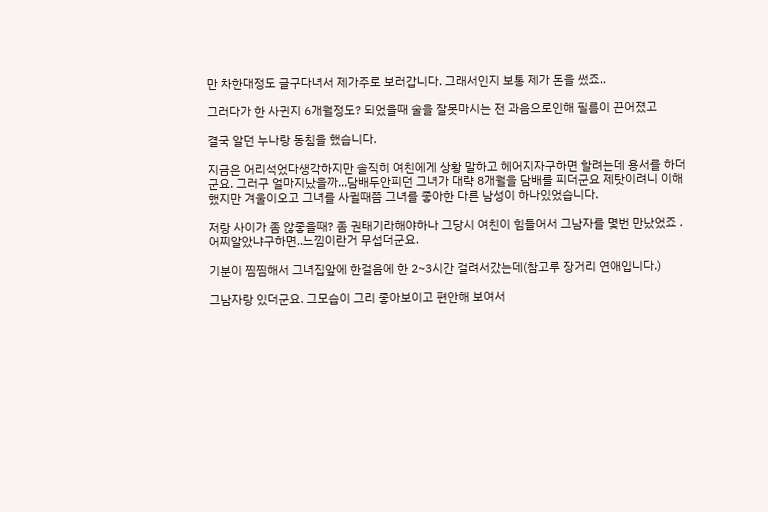만 차한대정도 글구다녀서 제가주로 보러갑니다. 그래서인지 보통 제가 돈을 썼죠..

그러다가 한 사귄지 6개월정도? 되었을때 술을 잘못마시는 전 과음으로인해 필름이 끈어졌고

결국 알던 누나랑 동침을 했습니다.

지금은 어리석었다생각하지만 솔직히 여친에게 상황 말하고 헤어지자구하면 할려는데 용서를 하더군요. 그러구 얼마지났을까...담배두안피던 그녀가 대략 8개월을 담배를 피더군요 제탓이려니 이해했지만 겨울이오고 그녀를 사귈때쯤 그녀를 좋아한 다른 남성이 하나있었습니다.

저랑 사이가 좀 않좋을때? 좀 권태기라해야하나 그당시 여친이 힘들어서 그남자를 몇번 만났었죠 . 어찌알았냐구하면..느낌이란거 무섭더군요.

기분이 찜찜해서 그녀집앞에 한걸음에 한 2~3시간 걸려서갔는데(참고루 장거리 연애입니다.)

그남자랑 있더군요. 그모습이 그리 좋아보이고 편안해 보여서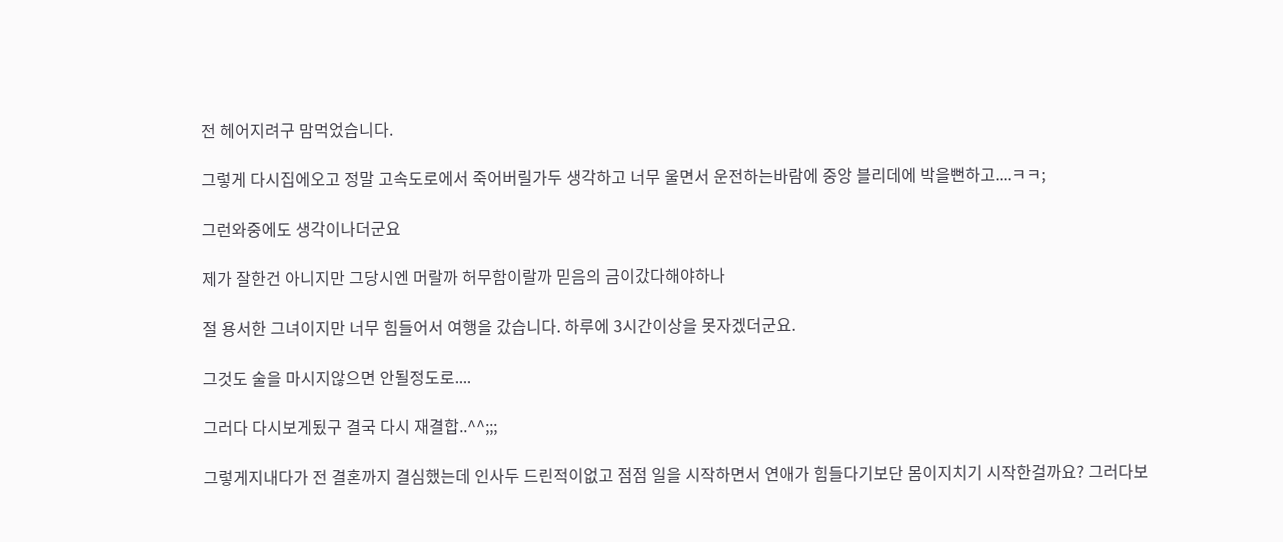전 헤어지려구 맘먹었습니다.

그렇게 다시집에오고 정말 고속도로에서 죽어버릴가두 생각하고 너무 울면서 운전하는바람에 중앙 블리데에 박을뻔하고....ㅋㅋ;

그런와중에도 생각이나더군요

제가 잘한건 아니지만 그당시엔 머랄까 허무함이랄까 믿음의 금이갔다해야하나

절 용서한 그녀이지만 너무 힘들어서 여행을 갔습니다. 하루에 3시간이상을 못자겠더군요.

그것도 술을 마시지않으면 안될정도로....

그러다 다시보게됬구 결국 다시 재결합..^^;;;

그렇게지내다가 전 결혼까지 결심했는데 인사두 드린적이없고 점점 일을 시작하면서 연애가 힘들다기보단 몸이지치기 시작한걸까요? 그러다보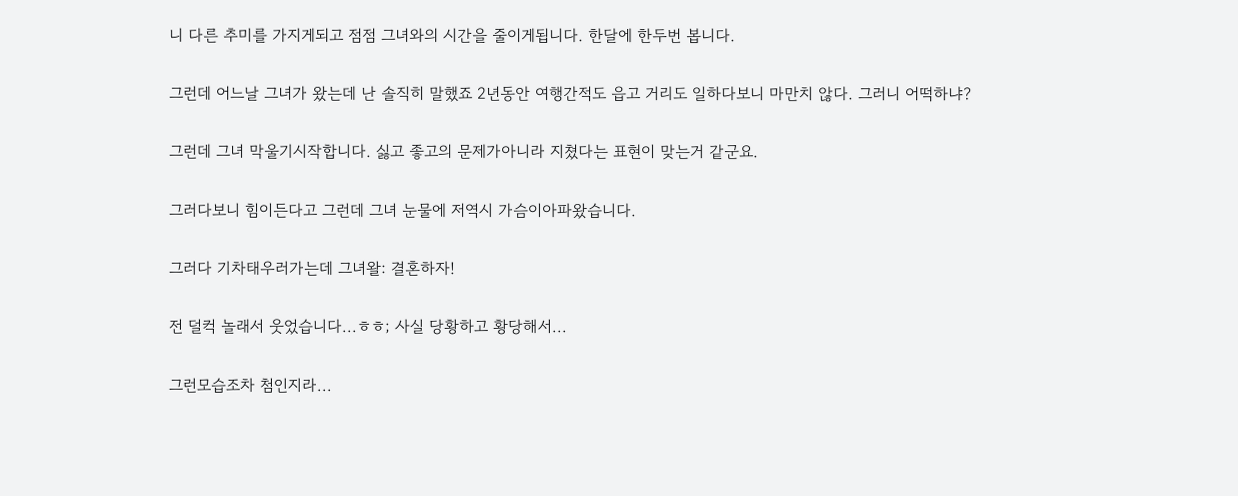니 다른 추미를 가지게되고 점점 그녀와의 시간을 줄이게됩니다. 한달에 한두번 봅니다.

그런데 어느날 그녀가 왔는데 난 솔직히 말했죠 2년동안 여행간적도 읍고 거리도 일하다보니 마만치 않다. 그러니 어떡하냐?

그런데 그녀 막울기시작합니다. 싫고 좋고의 문제가아니라 지쳤다는 표현이 맞는거 같군요.

그러다보니 힘이든다고 그런데 그녀 눈물에 저역시 가슴이아파왔습니다.

그러다 기차태우러가는데 그녀왈: 결혼하자!

전 덜컥 놀래서 웃었습니다...ㅎㅎ; 사실 당황하고 황당해서...

그런모습조차 첨인지라...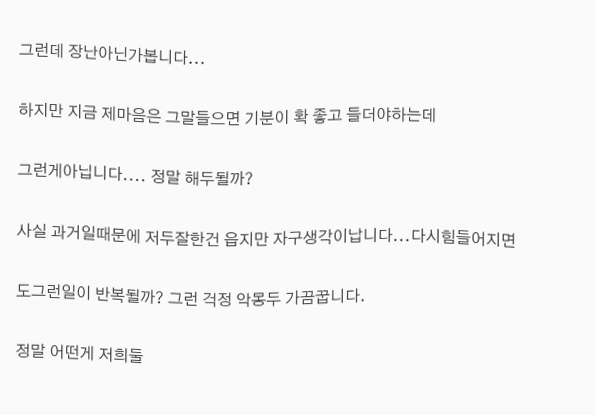그런데 장난아닌가봅니다...

하지만 지금 제마음은 그말들으면 기분이 확 좋고 들더야하는데

그런게아닙니다.... 정말 해두될까?

사실 과거일때문에 저두잘한건 읍지만 자구생각이납니다...다시힘들어지면

도그런일이 반복될까? 그런 걱정 악몽두 가끔꿉니다.

정말 어떤게 저희둘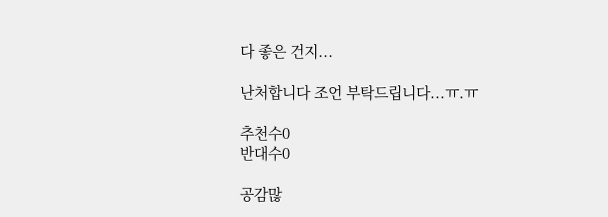다 좋은 건지...

난처합니다 조언 부탁드립니다...ㅠ.ㅠ

추천수0
반대수0

공감많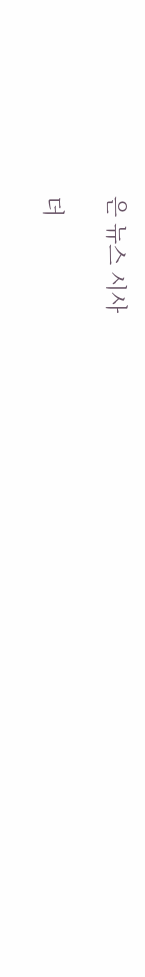은 뉴스 시사

더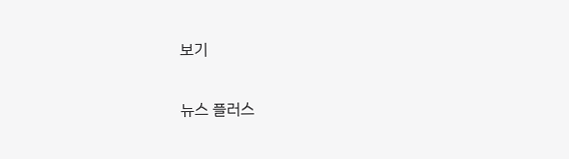보기

뉴스 플러스